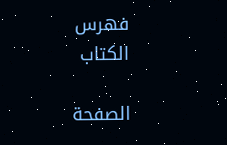فهرس الكتاب

الصفحة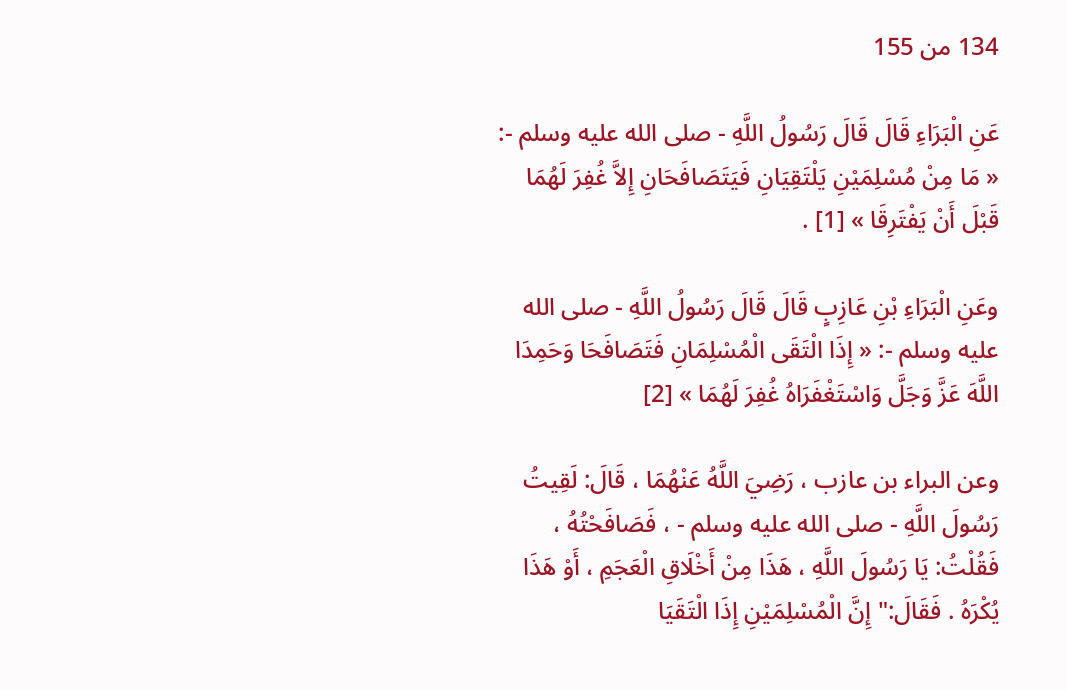134 من 155

عَنِ الْبَرَاءِ قَالَ قَالَ رَسُولُ اللَّهِ - صلى الله عليه وسلم -: « مَا مِنْ مُسْلِمَيْنِ يَلْتَقِيَانِ فَيَتَصَافَحَانِ إِلاَّ غُفِرَ لَهُمَا قَبْلَ أَنْ يَفْتَرِقَا » [1] .

وعَنِ الْبَرَاءِ بْنِ عَازِبٍ قَالَ قَالَ رَسُولُ اللَّهِ - صلى الله عليه وسلم -: « إِذَا الْتَقَى الْمُسْلِمَانِ فَتَصَافَحَا وَحَمِدَا اللَّهَ عَزَّ وَجَلَّ وَاسْتَغْفَرَاهُ غُفِرَ لَهُمَا » [2]

وعن البراء بن عازب ، رَضِيَ اللَّهُ عَنْهُمَا ، قَالَ: لَقِيتُ رَسُولَ اللَّهِ - صلى الله عليه وسلم - ، فَصَافَحْتُهُ ، فَقُلْتُ: يَا رَسُولَ اللَّهِ ، هَذَا مِنْ أَخْلَاقِ الْعَجَمِ ، أَوْ هَذَا يُكْرَهُ . فَقَالَ:"إِنَّ الْمُسْلِمَيْنِ إِذَا الْتَقَيَا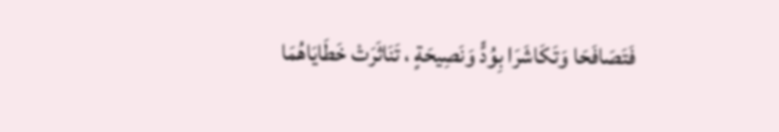فَتَصَافَحَا وَتَكَاشَرَا بِوُدٍّ وَنَصِيحَةٍ ، تَنَاثَرَتْ خَطَايَاهُمَا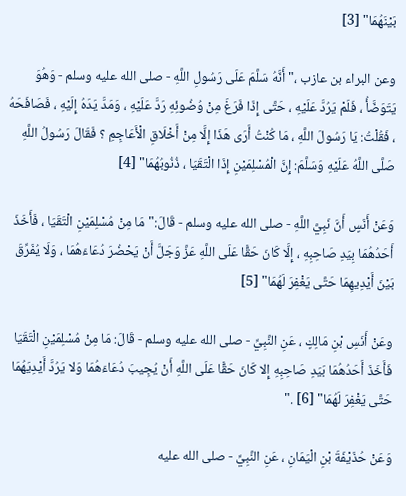بَيْنَهُمَا" [3]

وعن البراء بن عازب ،"أَنَّهُ سَلَّمَ عَلَى رَسُولِ اللَّهِ - صلى الله عليه وسلم - وَهُوَ يَتَوَضَّأُ ، فَلَمْ يَرُدَّ عَلَيْهِ ، حَتَّى إِذَا فَرَغَ مِنْ وُضُوئِهِ رَدَّ عَلَيْهِ ، وَمَدَّ يَدَهُ إِلَيْهِ ، فَصَافَحَهُ ، فَقُلْتُ: يَا رَسُولَ اللَّهِ ، مَا كُنْتُ أَرَى هَذَا إِلَّا مِنْ أَخْلَاقِ الْأَعَاجِمِ ؟ فَقَالَ رَسُولُ اللَّهِ صَلَّى اللَّهُ عَلَيْهِ وَسَلَّمَ: إِنَّ الْمُسْلِمَيْنِ إِذَا الْتَقَيَا ، ذُنُوبُهُمَا" [4]

وَعَنْ أَنَسٍ أَنَّ نَبِيَّ اللَّهِ - صلى الله عليه وسلم - قَالَ:"مَا مِنْ مُسْلِمَيْنِ الْتَقَيَا ، فَأَخَذَ أَحَدُهُمَا بِيَدِ صَاحِبِهِ ، إِلَّا كَانَ حَقًّا عَلَى اللَّهِ عَزَّ وَجَلَّ أَنْ يَحْضُرَ دُعَاءَهُمَا ، وَلَا يُفَرِّقَ بَيْنَ أَيْدِيهِمَا حَتَّى يَغْفِرَ لَهُمَا" [5]

وعَنْ أَنَسِ بْنِ مَالِكٍ ، عَنِ النَّبِيِّ - صلى الله عليه وسلم - قَالَ: مَا مِنْ مُسْلِمَيْنِ الْتَقَيَا فَأَخَذَ أَحَدُهُمَا بَيَدِ صَاحِبِهِ إِلا كَانَ حَقًّا عَلَى اللَّهِ أَنْ يُجِيبَ دُعَاءَهُمَا وَلا يَرُدَّ أَيْدِيَهُمَا حَتَّى يَغْفِرَ لَهُمَا" [6] ."

وَعَنْ حُذَيْفَةَ بْنِ الْيَمَانِ ، عَنِ النَّبِيِّ - صلى الله عليه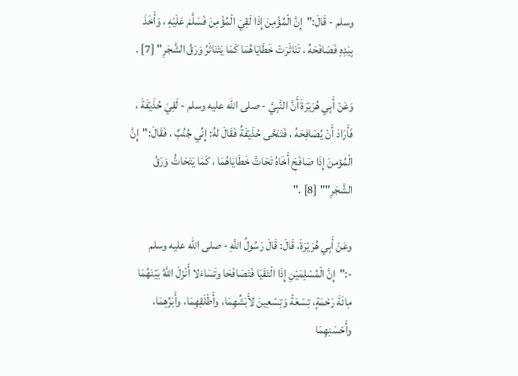وسلم - قَالَ:"إِنَّ الْمُؤْمِنَ إِذَا لَقِيَ الْمُؤْمِنَ فَسَلَّمَ عَلَيْهِ ، وَأَخَذَ بِيَدِهِ فَصَافَحَهُ ، تَنَاثَرَتْ خَطَايَاهُمَا كَمَا يَتَنَاثَرُ وَرَقُ الشَّجَرِ" [7] .

وَعَنْ أَبِي هُرَيْرَةَ أَنَّ النَّبِيَّ - صلى الله عليه وسلم - لَقِيَ حُذَيْفَةَ ، فَأَرَادَ أَنْ يُصَافِحَهُ ، فَتَنَحَّى حُذَيْفَةُ فَقَالَ لهُ: إِنِّي جُنُبٌ ، فَقَالَ:"إِنَّ الْمُؤمنَ إِذَا صَافَحَ أَخَاهُ تَحَاتَّ خَطَايَاهُمَا ، كَمَا يَتَحَاتُّ وَرَقُ الشَّجَرِ"" [8] ."

وعَنْ أَبِي هُرَيْرَةَ، قَالَ: قَالَ رَسُولُ اللَّهِ - صلى الله عليه وسلم -:"إِنَّ الْمُسْلِمَيْنِ إِذَا الْتَقَيَا فَتَصَافَحَا وتَسَاءَلا أَنْزَلَ اللَّهُ بَيْنَهُمَا مِائَةَ رَحْمَةٍ، تِسْعَةً وَتِسْعِينَ لأَبَشِّهِمَا، وأَطْلَقِهِمَا، وأَبَرِّهِمَا، وأَحْسَنِهِمَا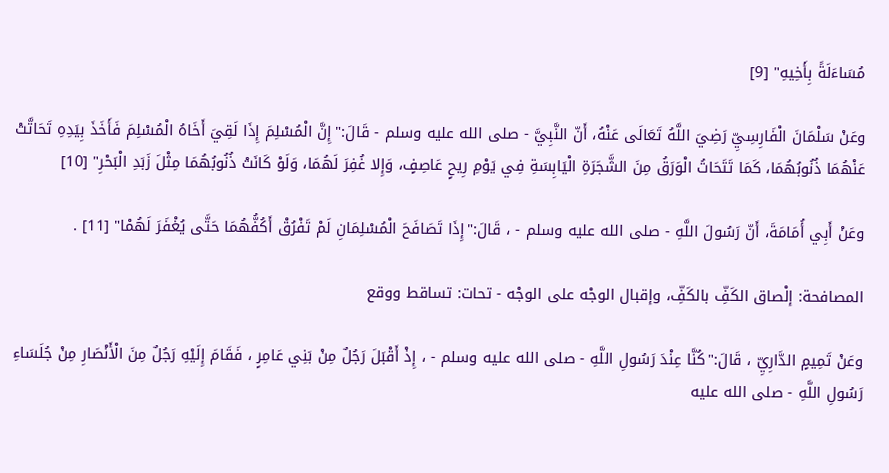مُسَاءَلَةً بِأَخِيهِ" [9]

وعَنْ سَلْمَانَ الْفَارِسِيِّ رَضِيَ اللَّهُ تَعَالَى عَنْهُ، أَنّ النَّبِيَّ - صلى الله عليه وسلم - قَالَ:"إِنَّ الْمُسْلِمَ إِذَا لَقِيَ أَخَاهُ الْمُسْلِمَ فَأَخَذَ بِيَدِهِ تَحَاتَّتْ عَنْهُمَا ذُنُوبُهُمَا، كَمَا تَتَحَاتُ الْوَرَقُ مِنَ الشَّجَرَةِ الْيَابِسَةِ فِي يَوْمِ رِيحٍ عَاصِفٍ، وَإِلا غُفِرَ لَهُمَا، وَلَوْ كَانَتْ ذُنُوبُهُمَا مِثْلَ زَبَدِ الْبَحْرِ" [10]

وعَنْ أَبِي أُمَامَةَ، أَنّ رَسُولَ اللَّهِ - صلى الله عليه وسلم - ، قَالَ:"إِذَا تَصَافَحَ الْمُسْلِمَانِ لَمْ تَفْرُقْ أَكُفُّهُمَا حَتَّى يُغْفَرَ لَهُمْا" [11] .

المصافحة: إلْصاق الكَفِّ بالكَفِّ، وإقبال الوجْه على الوجْه - تحات: تساقط ووقع

وعَنْ تَمِيمٍ الدَّارِيِّ ، قَالَ:"كُنَّا عِنْدَ رَسُولِ اللَّهِ - صلى الله عليه وسلم - ، إِذْ أَقْبَلَ رَجُلٌ مِنْ بَنِي عَامِرٍ ، فَقَامَ إِلَيْهِ رَجُلٌ مِنَ الْأَنْصَارِ مِنْ جُلَسَاءِ رَسُولِ اللَّهِ - صلى الله عليه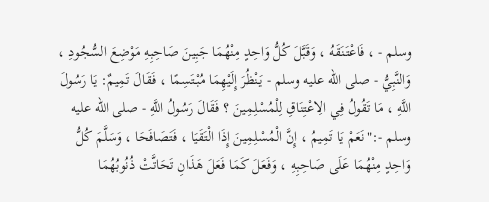وسلم - ، فَاعْتَنَقَهُ ، وَقَبَّلَ كُلُّ وَاحِدٍ مِنْهُمَا جَبِينَ صَاحِبِهِ مَوْضِعَ السُّجُودِ ، وَالنَّبِيُّ - صلى الله عليه وسلم - يَنْظُرَ إِلَيْهِمَا مُبْتَسِمًا ، فَقَالَ تَمِيمٌ: يَا رَسُولَ اللَّهِ ، مَا تَقُولُ فِي الِاعْتِنَاقِ لِلْمُسْلِمِينَ ؟ فَقَالَ رَسُولُ اللَّهِ - صلى الله عليه وسلم -:"نَعَمْ يَا تَمِيمُ ، إِنَّ الْمُسْلِمِينَ إِذَا الْتَقَيَا ، فَتَصَافَحَا ، وَسَلَّمَ كُلُّ وَاحِدٍ مِنْهُمَا عَلَى صَاحِبِهِ ، وَفَعَلَ كَمَا فَعَلَ هَذَانِ تَحَاتَّتْ ذُنُوبُهُمَا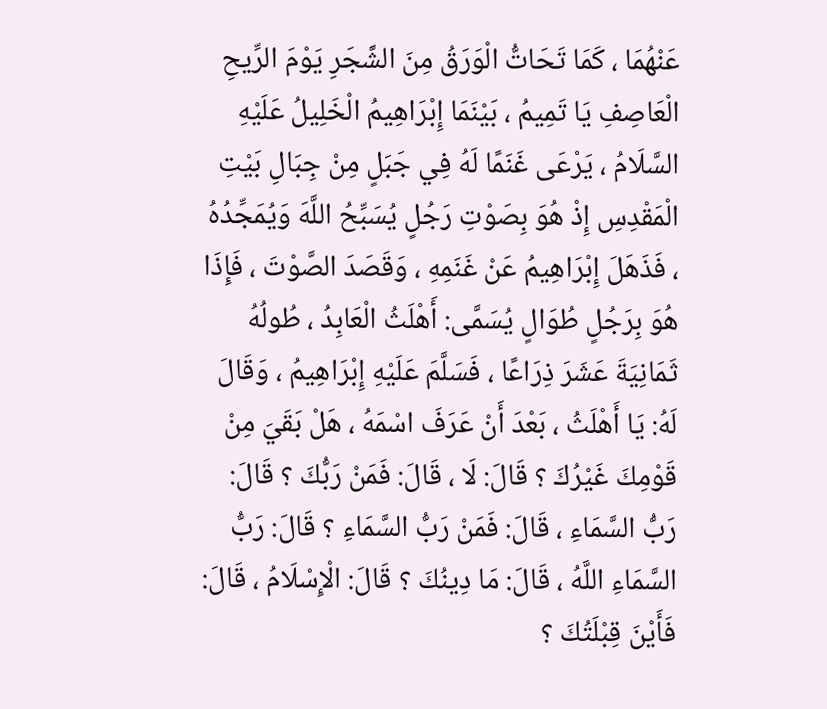عَنْهُمَا ، كَمَا تَحَاتُّ الْوَرَقُ مِنَ الشَّجَرِ يَوْمَ الرِّيحِ الْعَاصِفِ يَا تَمِيمُ ، بَيْنَمَا إِبْرَاهِيمُ الْخَلِيلُ عَلَيْهِ السَّلَامُ ، يَرْعَى غَنَمًا لَهُ فِي جَبَلٍ مِنْ جِبَالِ بَيْتِ الْمَقْدِسِ إِذْ هُوَ بِصَوْتِ رَجُلٍ يُسَبِّحُ اللَّهَ وَيُمَجِّدُهُ ، فَذَهَلَ إِبْرَاهِيمُ عَنْ غَنَمِهِ ، وَقَصَدَ الصَّوْتَ ، فَإِذَا هُوَ بِرَجُلٍ طُوَالٍ يُسَمَّى: أَهْلَثُ الْعَابِدُ ، طُولُهُ ثَمَانِيَةَ عَشَرَ ذِرَاعًا ، فَسَلَّمَ عَلَيْهِ إِبْرَاهِيمُ ، وَقَالَ لَهُ: يَا أَهْلَثُ ، بَعْدَ أَنْ عَرَفَ اسْمَهُ ، هَلْ بَقَيَ مِنْ قَوْمِكَ غَيْرُكَ ؟ قَالَ: لَا ، قَالَ: فَمَنْ رَبُّكَ ؟ قَالَ: رَبُّ السَّمَاءِ ، قَالَ: فَمَنْ رَبُّ السَّمَاءِ ؟ قَالَ: رَبُّ السَّمَاءِ اللَّهُ ، قَالَ: مَا دِينُكَ ؟ قَالَ: الْإِسْلَامُ ، قَالَ: فَأَيْنَ قِبْلَتُكَ ؟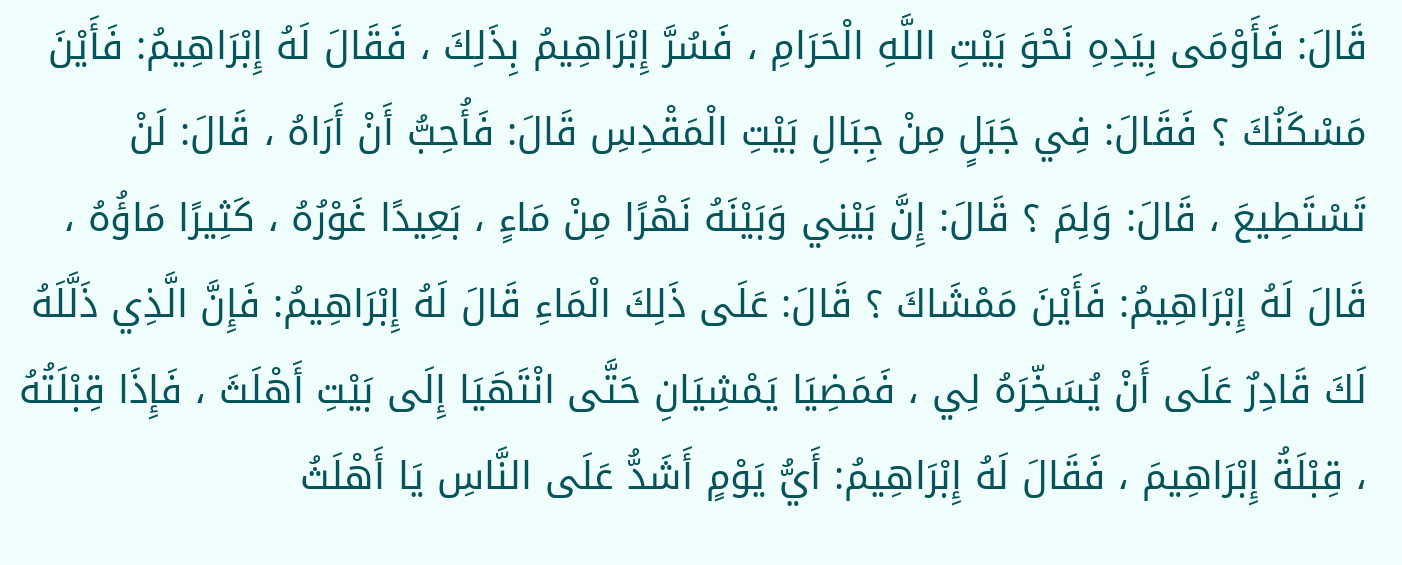قَالَ: فَأَوْمَى بِيَدِهِ نَحْوَ بَيْتِ اللَّهِ الْحَرَامِ ، فَسُرَّ إِبْرَاهِيمُ بِذَلِكَ ، فَقَالَ لَهُ إِبْرَاهِيمُ: فَأَيْنَ مَسْكَنُكَ ؟ فَقَالَ: فِي جَبَلٍ مِنْ جِبَالِ بَيْتِ الْمَقْدِسِ قَالَ: فَأُحِبُّ أَنْ أَرَاهُ ، قَالَ: لَنْ تَسْتَطِيعَ ، قَالَ: وَلِمَ ؟ قَالَ: إِنَّ بَيْنِي وَبَيْنَهُ نَهْرًا مِنْ مَاءٍ ، بَعِيدًا غَوْرُهُ ، كَثِيرًا مَاؤُهُ ، قَالَ لَهُ إِبْرَاهِيمُ: فَأَيْنَ مَمْشَاكَ ؟ قَالَ: عَلَى ذَلِكَ الْمَاءِ قَالَ لَهُ إِبْرَاهِيمُ: فَإِنَّ الَّذِي ذَلَّلَهُ لَكَ قَادِرٌ عَلَى أَنْ يُسَخِّرَهُ لِي ، فَمَضِيَا يَمْشِيَانِ حَتَّى انْتَهَيَا إِلَى بَيْتِ أَهْلَثَ ، فَإِذَا قِبْلَتُهُ ، قِبْلَةُ إِبْرَاهِيمَ ، فَقَالَ لَهُ إِبْرَاهِيمُ: أَيُّ يَوْمٍ أَشَدُّ عَلَى النَّاسِ يَا أَهْلَثُ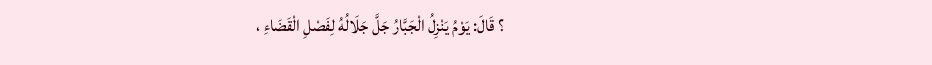؟ قَالَ: يَوْمُ يَنْزِلُ الْجَبَّارُ جَلَّ جَلَالُهُ لِفَصْلِ الْقَضَاءِ ،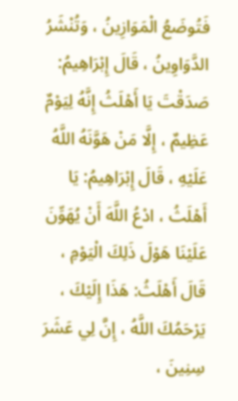فَتُوضَعُ الْمَوَازِينُ ، وَتُنْشَرُ الدَّوَاوِينُ ، قَالَ إِبْرَاهِيمُ: صَدَقْتَ يَا أَهْلَثُ إِنَّهُ لِيَوْمٌ عَظِيمٌ ، إِلَّا مَنْ هَوَّنَهُ اللَّهُ عَلَيْهِ ، قَالَ إِبْرَاهِيمُ: يَا أَهْلَثُ ، ادْعُ اللَّهَ أَنْ يُهَوِّنَ عَلَيْنَا هَوْلَ ذَلِكَ الْيَوْمِ ، قَالَ أَهْلَثُ: هَذَا إِلَيْكَ ، يَرْحَمُكَ اللَّهُ ، إِنَّ لِي عَشَرَ سِنِينَ ،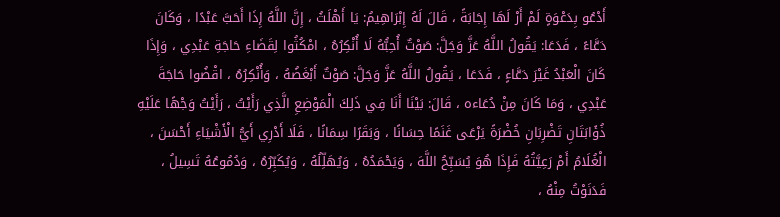أَدْعُو بِدَعْوَةٍ لَمْ أَرْ لَهَا إِجَابَةً ، قَالَ لَهُ إِبْرَاهِيمُ: يَا أَهْلَثُ ، إِنَّ اللَّهُ إِذَا أَحَبَّ عَبْدًا ، وَكَانَ دَعَّاءً ، فَدَعَا: يَقُولُ اللَّهُ عَزَّ وَجَلَّ: صَوْتٌ أُحِبُّهُ لَا أُنْكِرُهُ ، امْكُثُوا لِقَضَاءِ حَاجَةِ عَبْدِي ، وَإِذَا كَانَ الْعَبْدُ غَيْرَ دَعَّاءٍ ، فَدَعَا ، يَقُولُ اللَّهُ عَزَّ وَجَلَّ: صَوْتٌ أَبْغَضُهُ ، وَأُنْكِرُهُ ، اقْضُوا حَاجَةَ عَبْدِي ، وَمَا كَانَ مِنْ دُعَاءه ، قَالَ: بَيْنَا أَنَا فِي ذَلِكَ الْمَوْضِعِ الَّذِي رَأَيْتُ ، رَأَيْتُ وَجْهًا عَلَيْهِ ذُؤَابَتَانِ تَضْرِبَانِ خُضْرَةً يَرْعَى غَنَمًا حِسَانًا ، وَبَقَرًا سِمَانًا ، فَلَا أَدْرِي أَيُّ الْأَشْيَاءِ أَحْسَنَ ، الْغُلَامُ أَمْ رَعِيَّتُهُ فَإِذَا هُوَ يُسَبِّحُ اللَّهَ ، وَيَحْمَدُهُ ، وَيُهَلِّلُهُ ، وَيُكَبِّرُهُ ، وَدُمُوعُهُ تَسِيلُ ، فَدَنَوْتُ مِنْهُ ،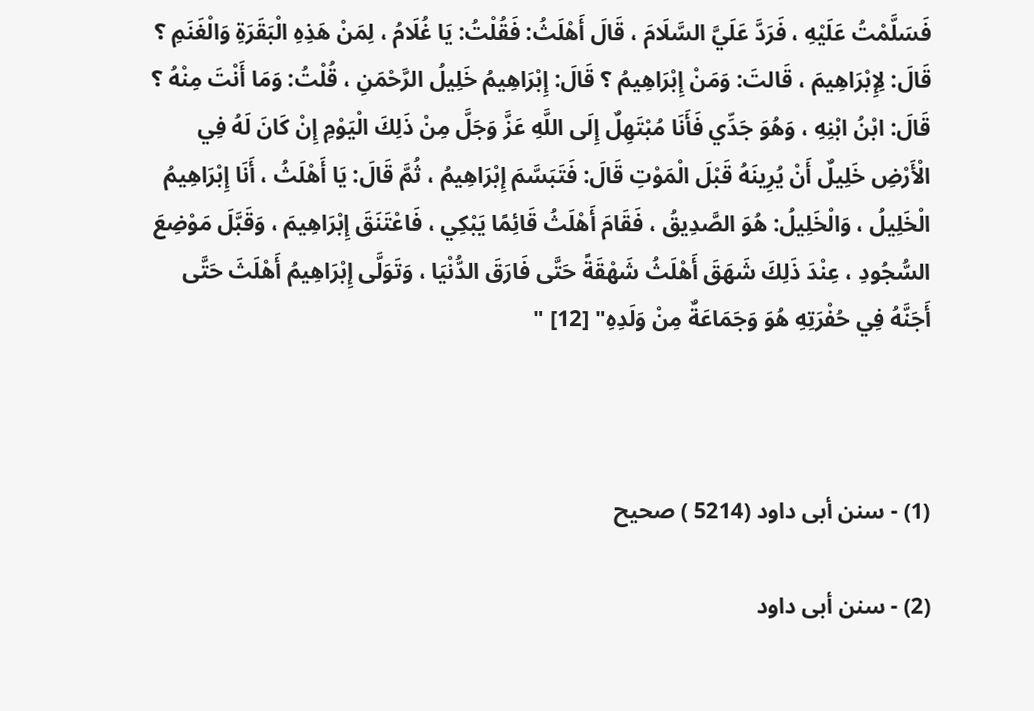فَسَلَّمْتُ عَلَيْهِ ، فَرَدَّ عَلَيَّ السَّلَامَ ، قَالَ أَهْلَثُ: فَقُلْتُ: يَا غُلَامُ ، لِمَنْ هَذِهِ الْبَقَرَةِ وَالْغَنَمِ ؟ قَالَ: لِإِبْرَاهِيمَ ، قَالتَ: وَمَنْ إِبْرَاهِيمُ ؟ قَالَ: إِبْرَاهِيمُ خَلِيلُ الرَّحْمَنِ ، قُلْتُ: وَمَا أَنْتَ مِنْهُ ؟ قَالَ: ابْنُ ابْنِهِ ، وَهُوَ جَدِّي فَأَنَا مُبْتَهِلٌ إِلَى اللَّهِ عَزَّ وَجَلَّ مِنْ ذَلِكَ الْيَوْمِ إِنْ كَانَ لَهُ فِي الْأَرْضِ خَلِيلٌ أَنْ يُرِينَهُ قَبْلَ الْمَوْتِ قَالَ: فَتَبَسَّمَ إِبْرَاهِيمُ ، ثُمَّ قَالَ: يَا أَهْلَثُ ، أَنَا إِبْرَاهِيمُ الْخَلِيلُ ، وَالْخَلِيلُ: هُوَ الصَّدِيقُ ، فَقَامَ أَهْلَثُ قَائِمًا يَبْكِي ، فَاعْتَنَقَ إِبْرَاهِيمَ ، وَقَبَّلَ مَوْضِعَ السُّجُودِ ، عِنْدَ ذَلِكَ شَهَقَ أَهْلَثُ شَهْقَةً حَتَّى فَارَقَ الدُّنْيَا ، وَتَوَلَّى إِبْرَاهِيمُ أَهْلَثَ حَتَّى أَجَنَّهُ فِي حُفْرَتِهِ هُوَ وَجَمَاعَةٌ مِنْ وَلَدِهِ" [12] "



(1) - سنن أبى داود (5214 ) صحيح

(2) - سنن أبى داود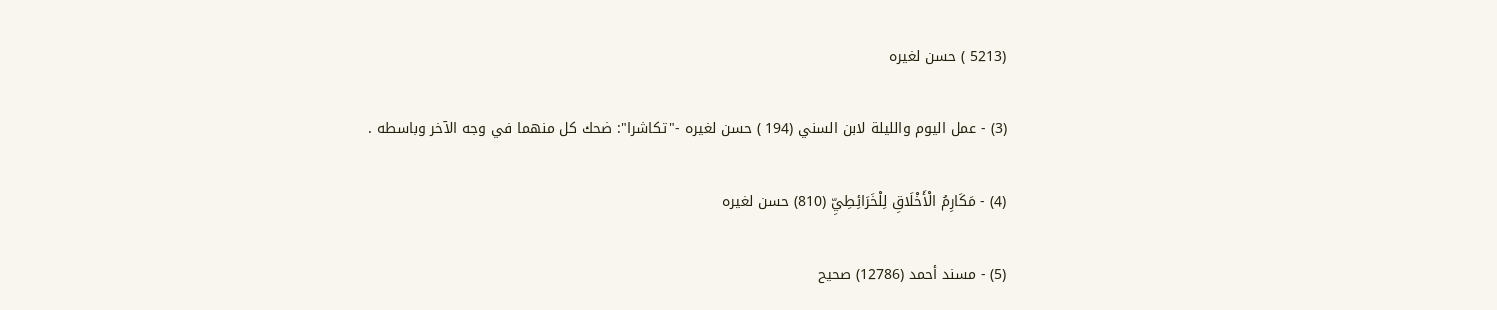(5213 ) حسن لغيره

(3) - عمل اليوم والليلة لابن السني (194 ) حسن لغيره -"تكاشرا": ضحك كل منهما في وجه الآخر وباسطه .

(4) - مَكَارِمُ الْأَخْلَاقِ لِلْخَرَائِطِيِّ (810) حسن لغيره

(5) - مسند أحمد (12786) صحيح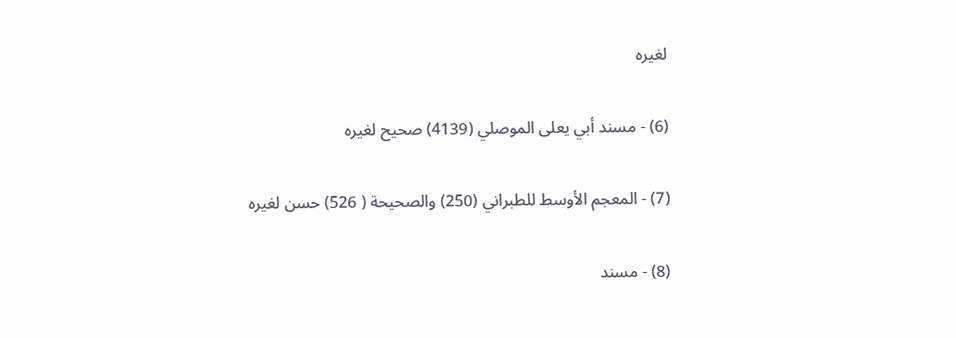لغيره

(6) - مسند أبي يعلى الموصلي (4139) صحيح لغيره

(7) - المعجم الأوسط للطبراني (250) والصحيحة ( 526) حسن لغيره

(8) - مسند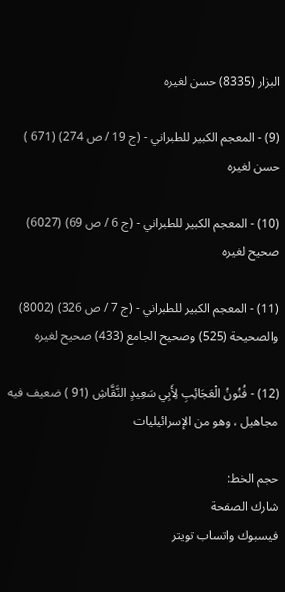البزار (8335) حسن لغيره

(9) - المعجم الكبير للطبراني - (ج 19 / ص 274) (671 ) حسن لغيره

(10) - المعجم الكبير للطبراني - (ج 6 / ص 69) (6027) صحيح لغيره

(11) - المعجم الكبير للطبراني - (ج 7 / ص 326) (8002) والصحيحة (525) وصحيح الجامع (433) صحيح لغيره

(12) - فُنُونُ الْعَجَائِبِ لِأَبِي سَعِيدٍ النَّقَّاشِ (91 ) ضعيف فيه مجاهيل ، وهو من الإسرائيليات

حجم الخط:
شارك الصفحة
فيسبوك واتساب تويتر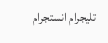تليجرام انستجرام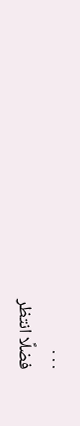. . .
فضلًا انتظر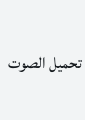تحميل الصوت